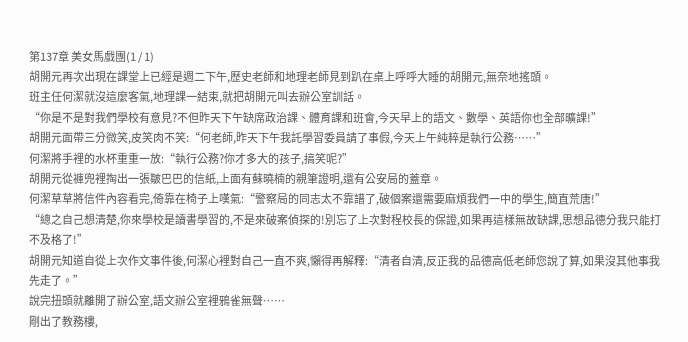第137章 美女馬戲團(1 / 1)
胡開元再次出現在課堂上已經是週二下午,歷史老師和地理老師見到趴在桌上呼呼大睡的胡開元,無奈地搖頭。
班主任何潔就沒這麼客氣,地理課一結束,就把胡開元叫去辦公室訓話。
“你是不是對我們學校有意見?不但昨天下午缺席政治課、體育課和班會,今天早上的語文、數學、英語你也全部曠課!”
胡開元面帶三分微笑,皮笑肉不笑:“何老師,昨天下午我託學習委員請了事假,今天上午純粹是執行公務……”
何潔將手裡的水杯重重一放:“執行公務?你才多大的孩子,搞笑呢?”
胡開元從褲兜裡掏出一張皺巴巴的信紙,上面有蘇曉楠的親筆證明,還有公安局的蓋章。
何潔草草將信件內容看完,倚靠在椅子上嘆氣:“警察局的同志太不靠譜了,破個案還需要麻煩我們一中的學生,簡直荒唐!”
“總之自己想清楚,你來學校是讀書學習的,不是來破案偵探的!別忘了上次對程校長的保證,如果再這樣無故缺課,思想品德分我只能打不及格了!”
胡開元知道自從上次作文事件後,何潔心裡對自己一直不爽,懶得再解釋:“清者自清,反正我的品德高低老師您說了算,如果沒其他事我先走了。”
說完扭頭就離開了辦公室,語文辦公室裡鴉雀無聲……
剛出了教務樓,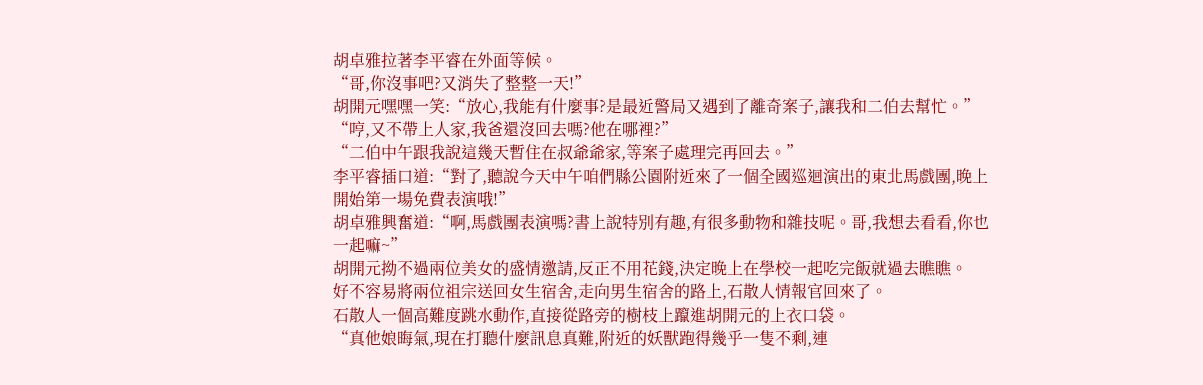胡卓雅拉著李平睿在外面等候。
“哥,你沒事吧?又消失了整整一天!”
胡開元嘿嘿一笑:“放心,我能有什麼事?是最近警局又遇到了離奇案子,讓我和二伯去幫忙。”
“哼,又不帶上人家,我爸還沒回去嗎?他在哪裡?”
“二伯中午跟我說這幾天暫住在叔爺爺家,等案子處理完再回去。”
李平睿插口道:“對了,聽說今天中午咱們縣公園附近來了一個全國巡迴演出的東北馬戲團,晚上開始第一場免費表演哦!”
胡卓雅興奮道:“啊,馬戲團表演嗎?書上說特別有趣,有很多動物和雜技呢。哥,我想去看看,你也一起嘛~”
胡開元拗不過兩位美女的盛情邀請,反正不用花錢,決定晚上在學校一起吃完飯就過去瞧瞧。
好不容易將兩位祖宗送回女生宿舍,走向男生宿舍的路上,石散人情報官回來了。
石散人一個高難度跳水動作,直接從路旁的樹枝上躥進胡開元的上衣口袋。
“真他娘晦氣,現在打聽什麼訊息真難,附近的妖獸跑得幾乎一隻不剩,連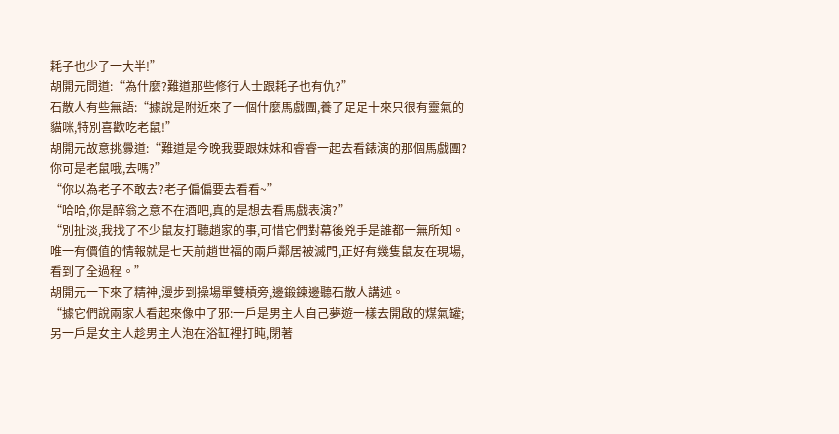耗子也少了一大半!”
胡開元問道:“為什麼?難道那些修行人士跟耗子也有仇?”
石散人有些無語:“據說是附近來了一個什麼馬戲團,養了足足十來只很有靈氣的貓咪,特別喜歡吃老鼠!”
胡開元故意挑釁道:“難道是今晚我要跟妹妹和睿睿一起去看錶演的那個馬戲團?你可是老鼠哦,去嗎?”
“你以為老子不敢去?老子偏偏要去看看~”
“哈哈,你是醉翁之意不在酒吧,真的是想去看馬戲表演?”
“別扯淡,我找了不少鼠友打聽趙家的事,可惜它們對幕後兇手是誰都一無所知。唯一有價值的情報就是七天前趙世福的兩戶鄰居被滅門,正好有幾隻鼠友在現場,看到了全過程。”
胡開元一下來了精神,漫步到操場單雙槓旁,邊鍛鍊邊聽石散人講述。
“據它們說兩家人看起來像中了邪:一戶是男主人自己夢遊一樣去開啟的煤氣罐;另一戶是女主人趁男主人泡在浴缸裡打盹,閉著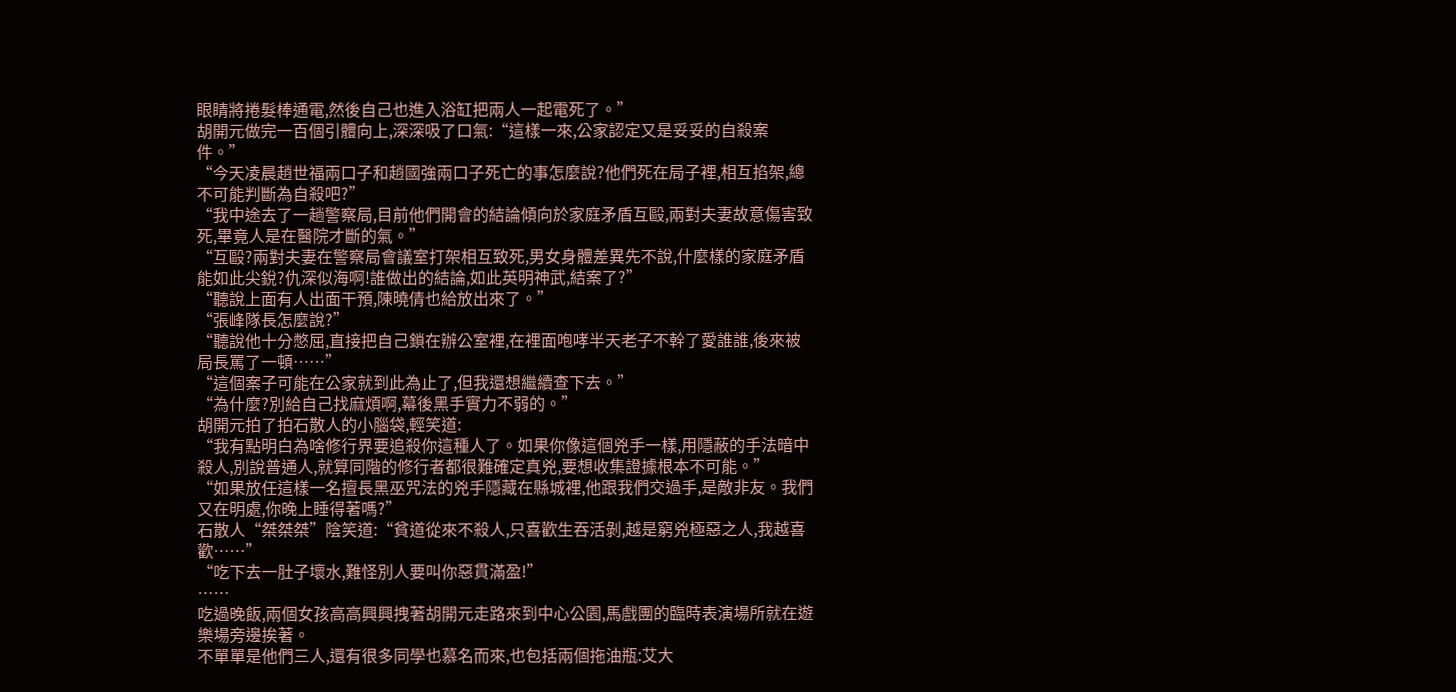眼睛將捲髮棒通電,然後自己也進入浴缸把兩人一起電死了。”
胡開元做完一百個引體向上,深深吸了口氣:“這樣一來,公家認定又是妥妥的自殺案件。”
“今天凌晨趙世福兩口子和趙國強兩口子死亡的事怎麼說?他們死在局子裡,相互掐架,總不可能判斷為自殺吧?”
“我中途去了一趟警察局,目前他們開會的結論傾向於家庭矛盾互毆,兩對夫妻故意傷害致死,畢竟人是在醫院才斷的氣。”
“互毆?兩對夫妻在警察局會議室打架相互致死,男女身體差異先不說,什麼樣的家庭矛盾能如此尖銳?仇深似海啊!誰做出的結論,如此英明神武,結案了?”
“聽說上面有人出面干預,陳曉倩也給放出來了。”
“張峰隊長怎麼說?”
“聽說他十分憋屈,直接把自己鎖在辦公室裡,在裡面咆哮半天老子不幹了愛誰誰,後來被局長罵了一頓……”
“這個案子可能在公家就到此為止了,但我還想繼續查下去。”
“為什麼?別給自己找麻煩啊,幕後黑手實力不弱的。”
胡開元拍了拍石散人的小腦袋,輕笑道:
“我有點明白為啥修行界要追殺你這種人了。如果你像這個兇手一樣,用隱蔽的手法暗中殺人,別說普通人,就算同階的修行者都很難確定真兇,要想收集證據根本不可能。”
“如果放任這樣一名擅長黑巫咒法的兇手隱藏在縣城裡,他跟我們交過手,是敵非友。我們又在明處,你晚上睡得著嗎?”
石散人“桀桀桀”陰笑道:“貧道從來不殺人,只喜歡生吞活剝,越是窮兇極惡之人,我越喜歡……”
“吃下去一肚子壞水,難怪別人要叫你惡貫滿盈!”
……
吃過晚飯,兩個女孩高高興興拽著胡開元走路來到中心公園,馬戲團的臨時表演場所就在遊樂場旁邊挨著。
不單單是他們三人,還有很多同學也慕名而來,也包括兩個拖油瓶:艾大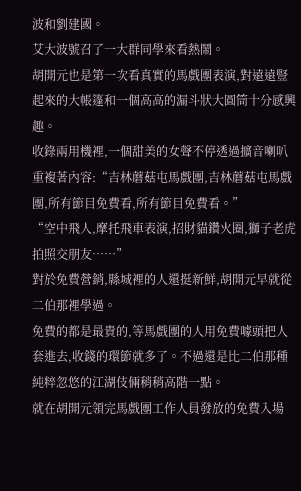波和劉建國。
艾大波號召了一大群同學來看熱鬧。
胡開元也是第一次看真實的馬戲團表演,對遠遠豎起來的大帳篷和一個高高的漏斗狀大圓筒十分感興趣。
收錄兩用機裡,一個甜美的女聲不停透過擴音喇叭重複著內容:“吉林蘑菇屯馬戲團,吉林蘑菇屯馬戲團,所有節目免費看,所有節目免費看。”
“空中飛人,摩托飛車表演,招財貓鑽火圈,獅子老虎拍照交朋友……”
對於免費營銷,縣城裡的人還挺新鮮,胡開元早就從二伯那裡學過。
免費的都是最貴的,等馬戲團的人用免費噱頭把人套進去,收錢的環節就多了。不過還是比二伯那種純粹忽悠的江湖伎倆稍稍高階一點。
就在胡開元領完馬戲團工作人員發放的免費入場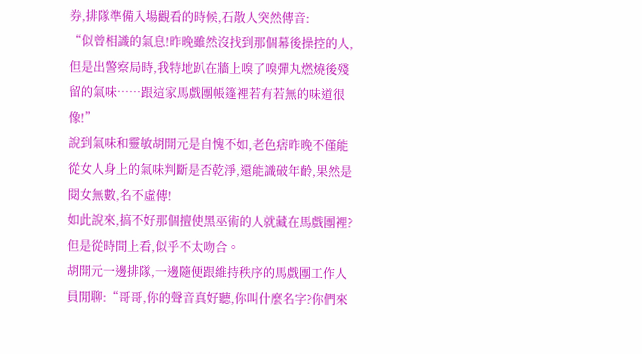券,排隊準備入場觀看的時候,石散人突然傳音:
“似曾相識的氣息!昨晚雖然沒找到那個幕後操控的人,但是出警察局時,我特地趴在牆上嗅了嗅彈丸燃燒後殘留的氣味……跟這家馬戲團帳篷裡若有若無的味道很像!”
說到氣味和靈敏胡開元是自愧不如,老色痞昨晚不僅能從女人身上的氣味判斷是否乾淨,還能識破年齡,果然是閱女無數,名不虛傳!
如此說來,搞不好那個擅使黑巫術的人就藏在馬戲團裡?
但是從時間上看,似乎不太吻合。
胡開元一邊排隊,一邊隨便跟維持秩序的馬戲團工作人員閒聊:“哥哥,你的聲音真好聽,你叫什麼名字?你們來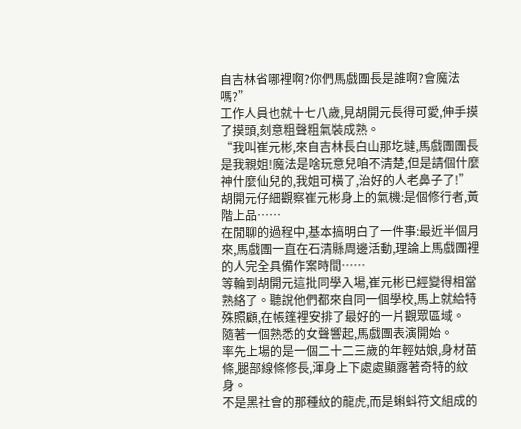自吉林省哪裡啊?你們馬戲團長是誰啊?會魔法嗎?”
工作人員也就十七八歲,見胡開元長得可愛,伸手摸了摸頭,刻意粗聲粗氣裝成熟。
“我叫崔元彬,來自吉林長白山那圪墶,馬戲團團長是我親姐!魔法是啥玩意兒咱不清楚,但是請個什麼神什麼仙兒的,我姐可橫了,治好的人老鼻子了!”
胡開元仔細觀察崔元彬身上的氣機:是個修行者,黃階上品……
在閒聊的過程中,基本搞明白了一件事:最近半個月來,馬戲團一直在石清縣周邊活動,理論上馬戲團裡的人完全具備作案時間……
等輪到胡開元這批同學入場,崔元彬已經變得相當熟絡了。聽說他們都來自同一個學校,馬上就給特殊照顧,在帳篷裡安排了最好的一片觀眾區域。
隨著一個熟悉的女聲響起,馬戲團表演開始。
率先上場的是一個二十二三歲的年輕姑娘,身材苗條,腿部線條修長,渾身上下處處顯露著奇特的紋身。
不是黑社會的那種紋的龍虎,而是蝌蚪符文組成的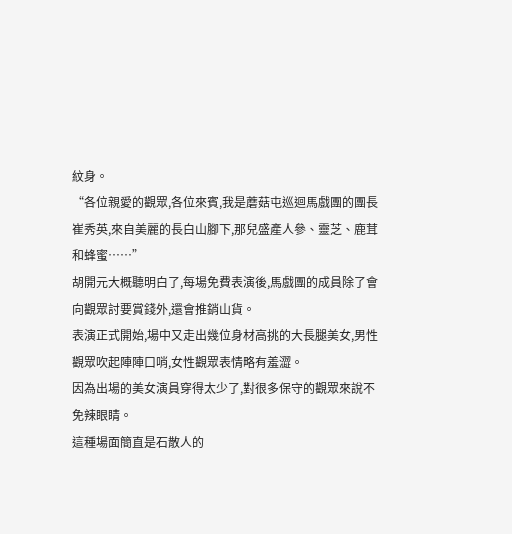紋身。
“各位親愛的觀眾,各位來賓,我是蘑菇屯巡迴馬戲團的團長崔秀英,來自美麗的長白山腳下,那兒盛產人參、靈芝、鹿茸和蜂蜜……”
胡開元大概聽明白了,每場免費表演後,馬戲團的成員除了會向觀眾討要賞錢外,還會推銷山貨。
表演正式開始,場中又走出幾位身材高挑的大長腿美女,男性觀眾吹起陣陣口哨,女性觀眾表情略有羞澀。
因為出場的美女演員穿得太少了,對很多保守的觀眾來說不免辣眼睛。
這種場面簡直是石散人的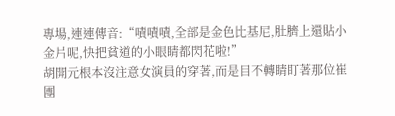專場,連連傳音:“嘖嘖嘖,全部是金色比基尼,肚臍上還貼小金片呢,快把貧道的小眼睛都閃花啦!”
胡開元根本沒注意女演員的穿著,而是目不轉睛盯著那位崔團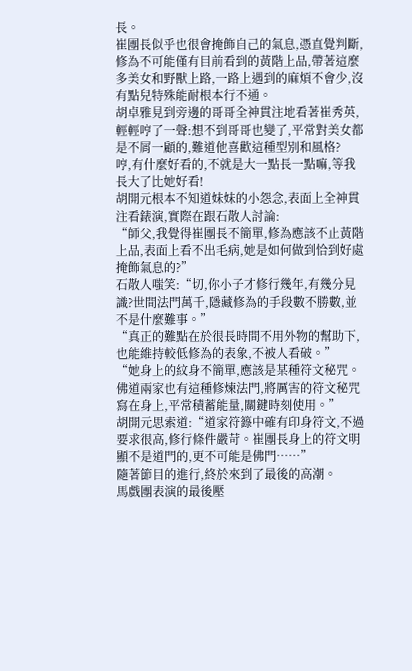長。
崔團長似乎也很會掩飾自己的氣息,憑直覺判斷,修為不可能僅有目前看到的黃階上品,帶著這麼多美女和野獸上路,一路上遇到的麻煩不會少,沒有點兒特殊能耐根本行不通。
胡卓雅見到旁邊的哥哥全神貫注地看著崔秀英,輕輕哼了一聲:想不到哥哥也變了,平常對美女都是不屑一顧的,難道他喜歡這種型別和風格?
哼,有什麼好看的,不就是大一點長一點嘛,等我長大了比她好看!
胡開元根本不知道妹妹的小怨念,表面上全神貫注看錶演,實際在跟石散人討論:
“師父,我覺得崔團長不簡單,修為應該不止黃階上品,表面上看不出毛病,她是如何做到恰到好處掩飾氣息的?”
石散人嗤笑:“切,你小子才修行幾年,有幾分見識?世間法門萬千,隱藏修為的手段數不勝數,並不是什麼難事。”
“真正的難點在於很長時間不用外物的幫助下,也能維持較低修為的表象,不被人看破。”
“她身上的紋身不簡單,應該是某種符文秘咒。佛道兩家也有這種修煉法門,將厲害的符文秘咒寫在身上,平常積蓄能量,關鍵時刻使用。”
胡開元思索道:“道家符籙中確有印身符文,不過要求很高,修行條件嚴苛。崔團長身上的符文明顯不是道門的,更不可能是佛門……”
隨著節目的進行,終於來到了最後的高潮。
馬戲團表演的最後壓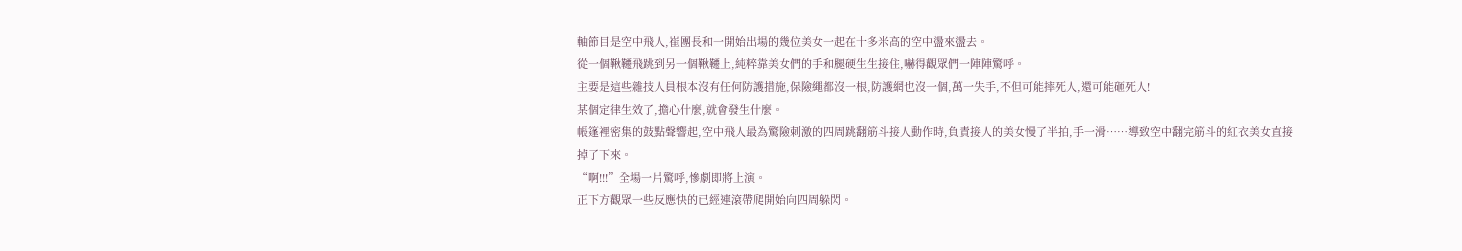軸節目是空中飛人,崔團長和一開始出場的幾位美女一起在十多米高的空中盪來盪去。
從一個鞦韆飛跳到另一個鞦韆上,純粹靠美女們的手和腿硬生生接住,嚇得觀眾們一陣陣驚呼。
主要是這些雜技人員根本沒有任何防護措施,保險繩都沒一根,防護網也沒一個,萬一失手,不但可能摔死人,還可能砸死人!
某個定律生效了,擔心什麼,就會發生什麼。
帳篷裡密集的鼓點聲響起,空中飛人最為驚險刺激的四周跳翻筋斗接人動作時,負責接人的美女慢了半拍,手一滑……導致空中翻完筋斗的紅衣美女直接掉了下來。
“啊!!!”全場一片驚呼,慘劇即將上演。
正下方觀眾一些反應快的已經連滾帶爬開始向四周躲閃。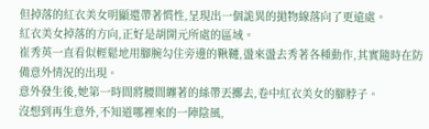但掉落的紅衣美女明顯還帶著慣性,呈現出一個詭異的拋物線落向了更遠處。
紅衣美女掉落的方向,正好是胡開元所處的區域。
崔秀英一直看似輕鬆地用腳腕勾住旁邊的鞦韆,盪來盪去秀著各種動作,其實隨時在防備意外情況的出現。
意外發生後,她第一時間將腰間纏著的絲帶丟擲去,卷中紅衣美女的腳脖子。
沒想到再生意外,不知道哪裡來的一陣陰風,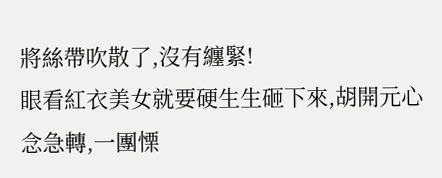將絲帶吹散了,沒有纏緊!
眼看紅衣美女就要硬生生砸下來,胡開元心念急轉,一團慄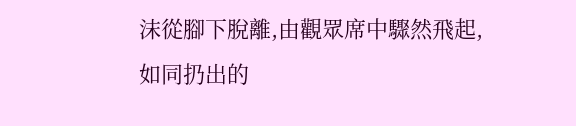沫從腳下脫離,由觀眾席中驟然飛起,如同扔出的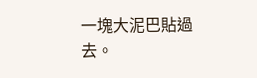一塊大泥巴貼過去。